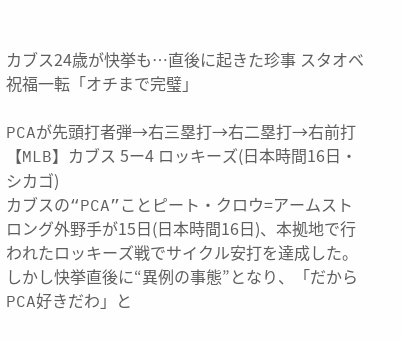カブス24歳が快挙も…直後に起きた珍事 スタオベ祝福一転「オチまで完璧」

PCAが先頭打者弾→右三塁打→右二塁打→右前打
【MLB】カブス 5ー4 ロッキーズ(日本時間16日・シカゴ)
カブスの“PCA”ことピート・クロウ=アームストロング外野手が15日(日本時間16日)、本拠地で行われたロッキーズ戦でサイクル安打を達成した。しかし快挙直後に“異例の事態”となり、「だからPCA好きだわ」と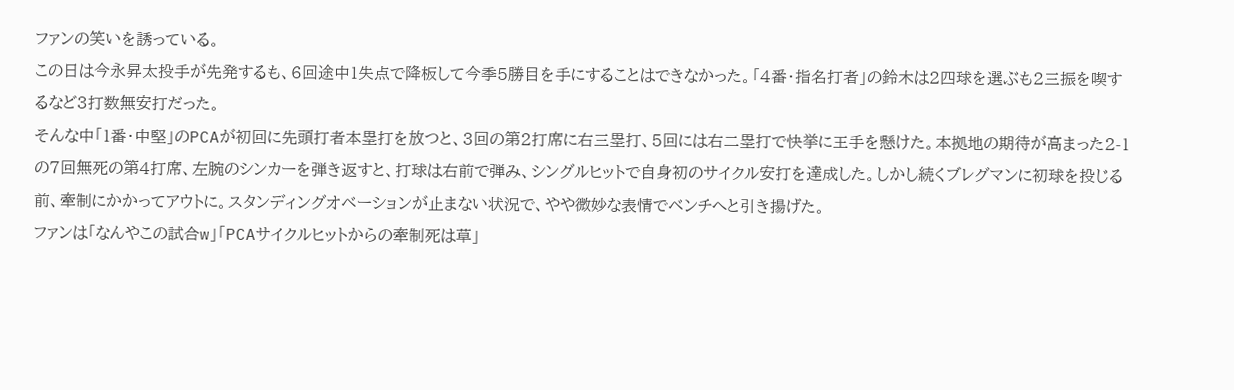ファンの笑いを誘っている。
この日は今永昇太投手が先発するも、6回途中1失点で降板して今季5勝目を手にすることはできなかった。「4番・指名打者」の鈴木は2四球を選ぶも2三振を喫するなど3打数無安打だった。
そんな中「1番・中堅」のPCAが初回に先頭打者本塁打を放つと、3回の第2打席に右三塁打、5回には右二塁打で快挙に王手を懸けた。本拠地の期待が高まった2-1の7回無死の第4打席、左腕のシンカーを弾き返すと、打球は右前で弾み、シングルヒットで自身初のサイクル安打を達成した。しかし続くブレグマンに初球を投じる前、牽制にかかってアウトに。スタンディングオベーションが止まない状況で、やや微妙な表情でベンチへと引き揚げた。
ファンは「なんやこの試合w」「PCAサイクルヒットからの牽制死は草」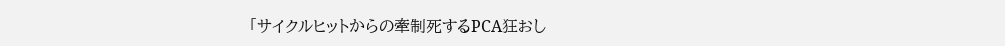「サイクルヒットからの牽制死するPCA狂おし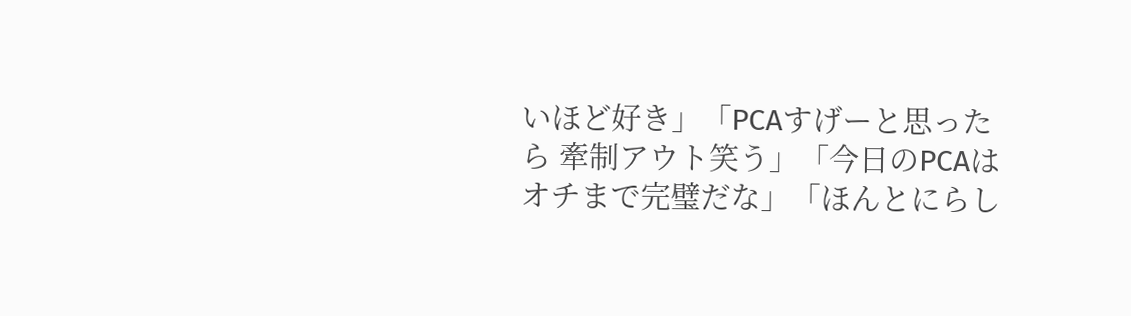いほど好き」「PCAすげーと思ったら 牽制アウト笑う」「今日のPCAはオチまで完璧だな」「ほんとにらし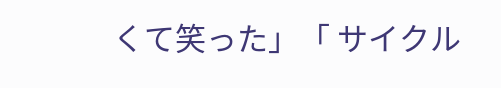くて笑った」「 サイクル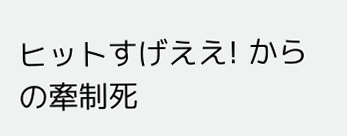ヒットすげええ! からの牽制死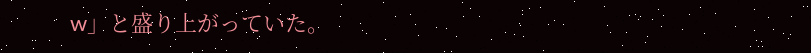w」と盛り上がっていた。